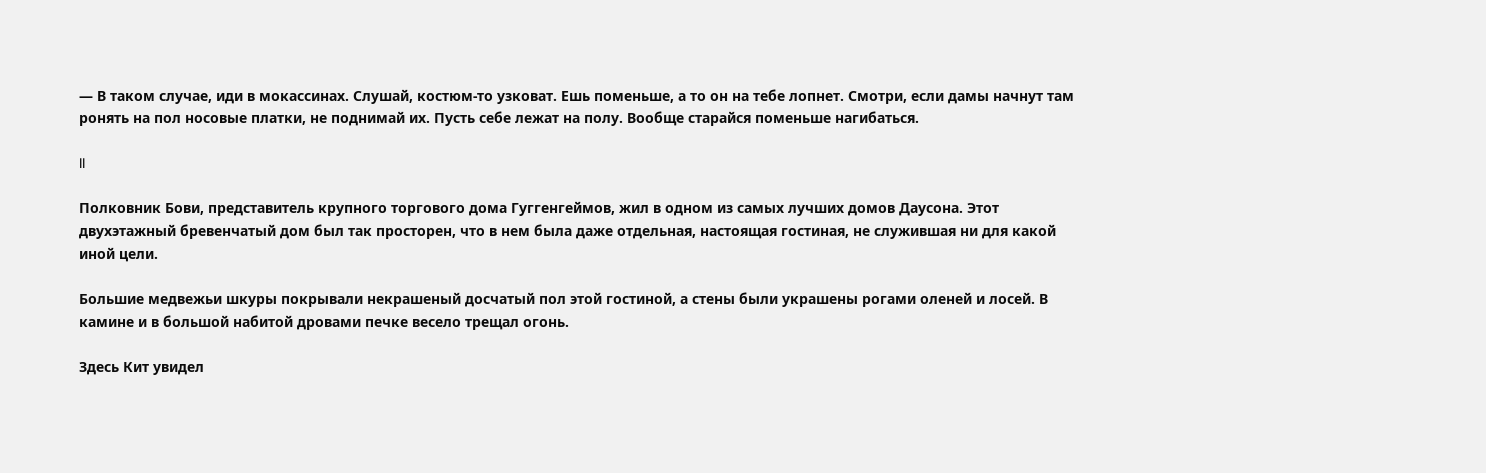— В таком случае, иди в мокассинах. Слушай, костюм-то узковат. Ешь поменьше, а то он на тебе лопнет. Смотри, если дамы начнут там ронять на пол носовые платки, не поднимай их. Пусть себе лежат на полу. Вообще старайся поменьше нагибаться.

II

Полковник Бови, представитель крупного торгового дома Гуггенгеймов, жил в одном из самых лучших домов Даусона. Этот двухэтажный бревенчатый дом был так просторен, что в нем была даже отдельная, настоящая гостиная, не служившая ни для какой иной цели.

Большие медвежьи шкуры покрывали некрашеный досчатый пол этой гостиной, а стены были украшены рогами оленей и лосей. В камине и в большой набитой дровами печке весело трещал огонь.

Здесь Кит увидел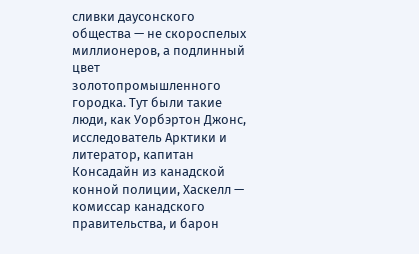сливки даусонского общества — не скороспелых миллионеров, а подлинный цвет золотопромышленного городка. Тут были такие люди, как Уорбэртон Джонс, исследователь Арктики и литератор, капитан Консадайн из канадской конной полиции, Хаскелл — комиссар канадского правительства, и барон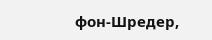фон-Шредер,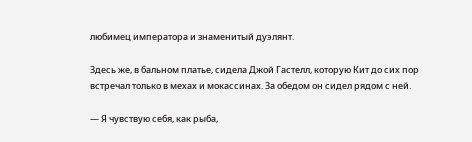любимец императора и знаменитый дуэлянт.

Здесь же, в бальном платье, сидела Джой Гастелл, которую Кит до сих пор встречал только в мехах и мокассинах. За обедом он сидел рядом с ней.

— Я чувствую себя, как рыба,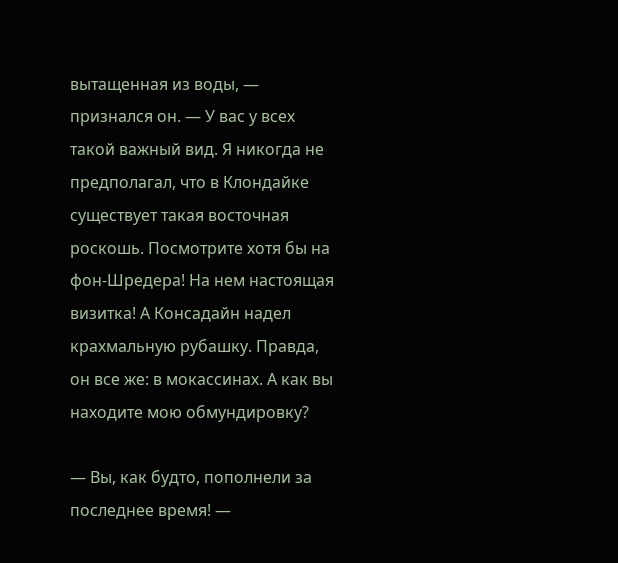вытащенная из воды, — признался он. — У вас у всех такой важный вид. Я никогда не предполагал, что в Клондайке существует такая восточная роскошь. Посмотрите хотя бы на фон-Шредера! На нем настоящая визитка! А Консадайн надел крахмальную рубашку. Правда, он все же: в мокассинах. А как вы находите мою обмундировку?

— Вы, как будто, пополнели за последнее время! —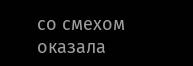со смехом оказала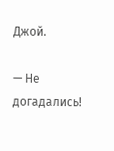Джой.

— Не догадались!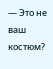— Это не ваш костюм?